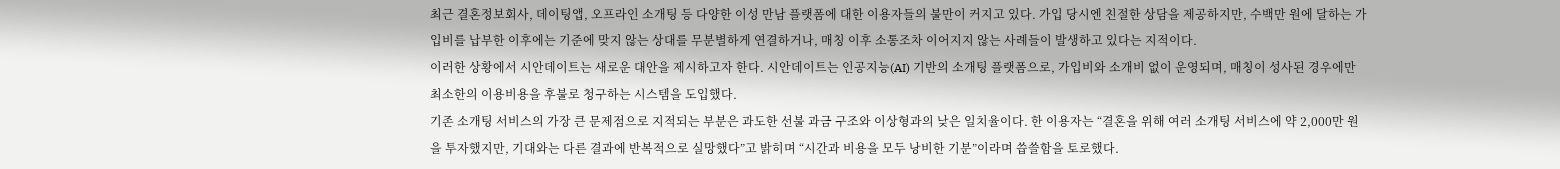최근 결혼정보회사, 데이팅앱, 오프라인 소개팅 등 다양한 이성 만남 플랫폼에 대한 이용자들의 불만이 커지고 있다. 가입 당시엔 친절한 상담을 제공하지만, 수백만 원에 달하는 가입비를 납부한 이후에는 기준에 맞지 않는 상대를 무분별하게 연결하거나, 매칭 이후 소통조차 이어지지 않는 사례들이 발생하고 있다는 지적이다.
이러한 상황에서 시안데이트는 새로운 대안을 제시하고자 한다. 시안데이트는 인공지능(AI) 기반의 소개팅 플랫폼으로, 가입비와 소개비 없이 운영되며, 매칭이 성사된 경우에만 최소한의 이용비용을 후불로 청구하는 시스템을 도입했다.
기존 소개팅 서비스의 가장 큰 문제점으로 지적되는 부분은 과도한 선불 과금 구조와 이상형과의 낮은 일치율이다. 한 이용자는 “결혼을 위해 여러 소개팅 서비스에 약 2,000만 원을 투자했지만, 기대와는 다른 결과에 반복적으로 실망했다”고 밝히며 “시간과 비용을 모두 낭비한 기분”이라며 씁쓸함을 토로했다.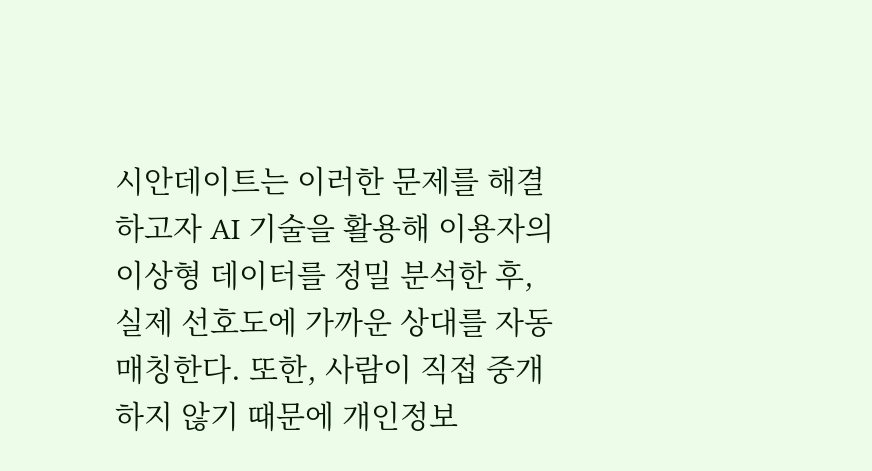시안데이트는 이러한 문제를 해결하고자 AI 기술을 활용해 이용자의 이상형 데이터를 정밀 분석한 후, 실제 선호도에 가까운 상대를 자동 매칭한다. 또한, 사람이 직접 중개하지 않기 때문에 개인정보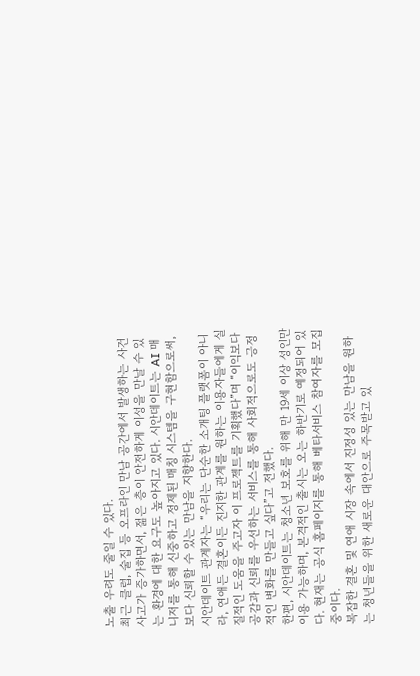노출 우려도 줄일 수 있다.
최근 클럽, 술집 등 오프라인 만남 공간에서 발생하는 사건사고가 증가하면서, 젊은 층이 안전하게 이성을 만날 수 있는 환경에 대한 요구도 높아지고 있다. 시안데이트는 AI 매니저를 통해 신중하고 정제된 매칭 시스템을 구현함으로써, 보다 신뢰할 수 있는 만남을 지향한다.
시안데이트 관계자는 “우리는 단순한 소개팅 플랫폼이 아니라, 연애든 결혼이든 진지한 관계를 원하는 이용자들에게 실질적인 도움을 주고자 이 프로젝트를 기획했다”며 “이익보다 공감과 신뢰를 우선하는 서비스를 통해 사회적으로도 긍정적인 변화를 만들고 싶다”고 전했다.
한편, 시안데이트는 청소년 보호를 위해 만 19세 이상 성인만 이용 가능하며, 본격적인 출시는 오는 하반기로 예정되어 있다. 현재는 공식 홈페이지를 통해 베타서비스 참여자를 모집 중이다.
복잡한 결혼 및 연애 시장 속에서 진정성 있는 만남을 원하는 청년들을 위한 새로운 대안으로 주목받고 있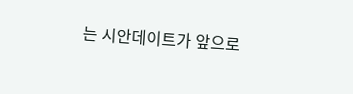는 시안데이트가 앞으로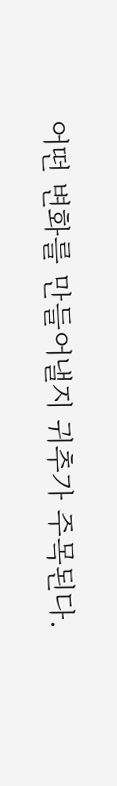어떤 변화를 만들어낼지 귀추가 주목된다.